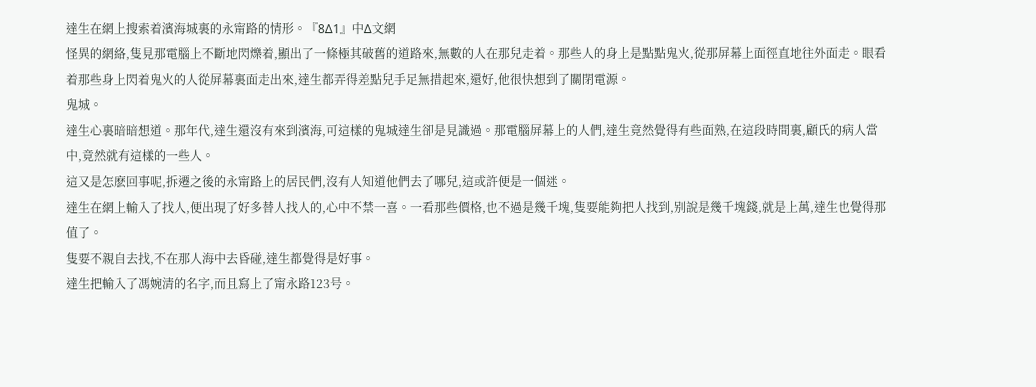達生在網上搜索着濱海城裏的永甯路的情形。『8Δ1』中Δ文網
怪異的網絡,隻見那電腦上不斷地閃爍着,顯出了一條極其破舊的道路來,無數的人在那兒走着。那些人的身上是點點鬼火,從那屏幕上面徑直地往外面走。眼看着那些身上閃着鬼火的人從屏幕裏面走出來,達生都弄得差點兒手足無措起來,還好,他很快想到了關閉電源。
鬼城。
達生心裏暗暗想道。那年代,達生還沒有來到濱海,可這樣的鬼城達生卻是見識過。那電腦屏幕上的人們,達生竟然覺得有些面熟,在這段時間裏,顧氏的病人當中,竟然就有這樣的一些人。
這又是怎麽回事呢,拆遷之後的永甯路上的居民們,沒有人知道他們去了哪兒,這或許便是一個迷。
達生在網上輸入了找人,便出現了好多替人找人的,心中不禁一喜。一看那些價格,也不過是幾千塊,隻要能夠把人找到,别說是幾千塊錢,就是上萬,達生也覺得那值了。
隻要不親自去找,不在那人海中去昏碰,達生都覺得是好事。
達生把輸入了馮婉清的名字,而且寫上了甯永路123号。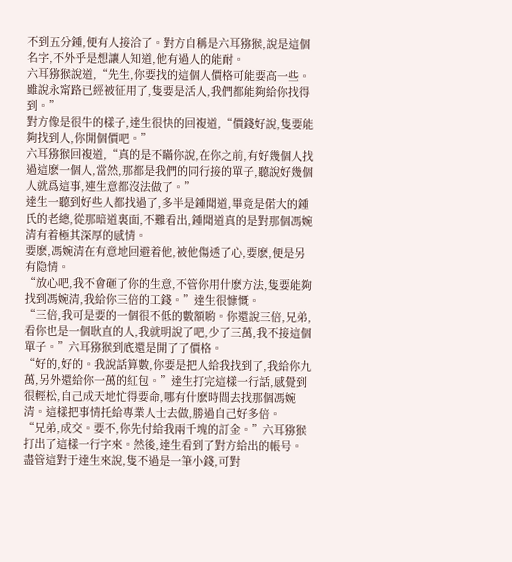不到五分鍾,便有人接洽了。對方自稱是六耳猕猴,說是這個名字,不外乎是想讓人知道,他有過人的能耐。
六耳猕猴說道,“先生,你要找的這個人價格可能要高一些。雖說永甯路已經被征用了,隻要是活人,我們都能夠給你找得到。”
對方像是很牛的樣子,達生很快的回複道,“價錢好說,隻要能夠找到人,你開個價吧。”
六耳猕猴回複道,“真的是不瞞你說,在你之前,有好幾個人找過這麽一個人,當然,那都是我們的同行接的單子,聽說好幾個人就爲這事,連生意都沒法做了。”
達生一聽到好些人都找過了,多半是鍾聞道,畢竟是偌大的鍾氏的老總,從那暗道裏面,不難看出,鍾聞道真的是對那個馮婉清有着極其深厚的感情。
要麽,馮婉清在有意地回避着他,被他傷透了心,要麽,便是另有隐情。
“放心吧,我不會砸了你的生意,不管你用什麽方法,隻要能夠找到馮婉清,我給你三倍的工錢。”達生很慷慨。
“三倍,我可是要的一個很不低的數額喲。你還說三倍,兄弟,看你也是一個耿直的人,我就明說了吧,少了三萬,我不接這個單子。”六耳猕猴到底還是開了了價格。
“好的,好的。我說話算數,你要是把人給我找到了,我給你九萬,另外還給你一萬的紅包。”達生打完這樣一行話,感覺到很輕松,自己成天地忙得要命,哪有什麽時間去找那個馮婉清。這樣把事情托給專業人士去做,勝過自己好多倍。
“兄弟,成交。要不,你先付給我兩千塊的訂金。”六耳猕猴打出了這樣一行字來。然後,達生看到了對方給出的帳号。
盡管這對于達生來說,隻不過是一筆小錢,可對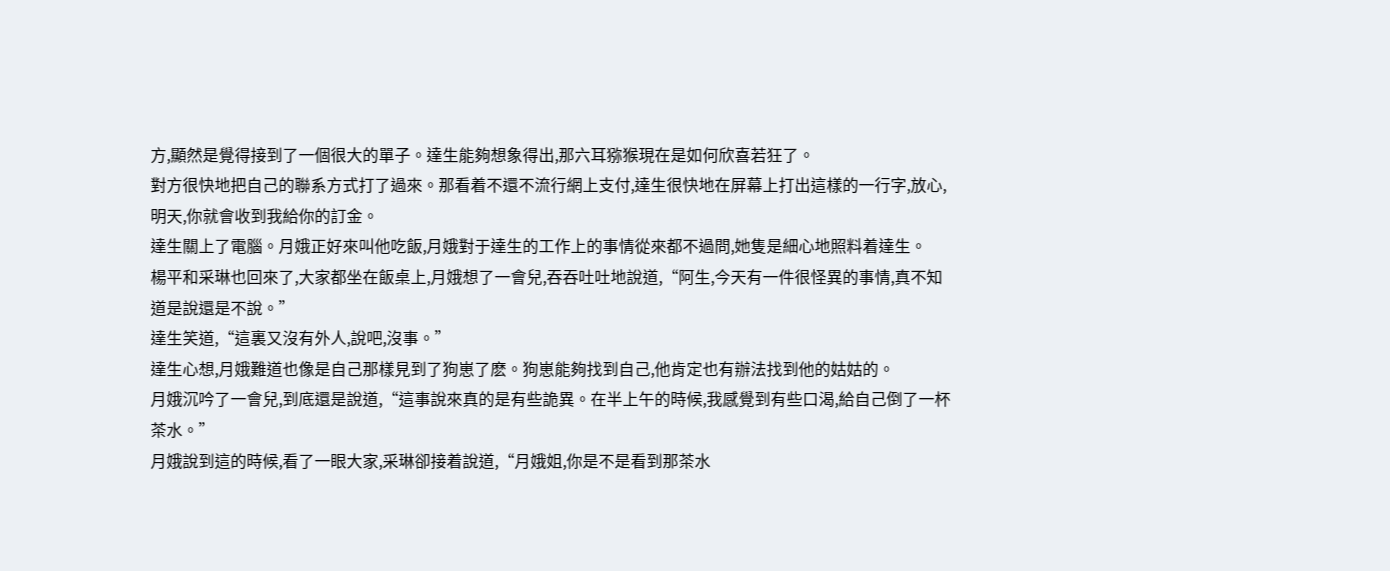方,顯然是覺得接到了一個很大的單子。達生能夠想象得出,那六耳猕猴現在是如何欣喜若狂了。
對方很快地把自己的聯系方式打了過來。那看着不還不流行網上支付,達生很快地在屏幕上打出這樣的一行字,放心,明天,你就會收到我給你的訂金。
達生關上了電腦。月娥正好來叫他吃飯,月娥對于達生的工作上的事情從來都不過問,她隻是細心地照料着達生。
楊平和采琳也回來了,大家都坐在飯桌上,月娥想了一會兒,吞吞吐吐地說道,“阿生,今天有一件很怪異的事情,真不知道是說還是不說。”
達生笑道,“這裏又沒有外人,說吧,沒事。”
達生心想,月娥難道也像是自己那樣見到了狗崽了麽。狗崽能夠找到自己,他肯定也有辦法找到他的姑姑的。
月娥沉吟了一會兒,到底還是說道,“這事說來真的是有些詭異。在半上午的時候,我感覺到有些口渴,給自己倒了一杯茶水。”
月娥說到這的時候,看了一眼大家,采琳卻接着說道,“月娥姐,你是不是看到那茶水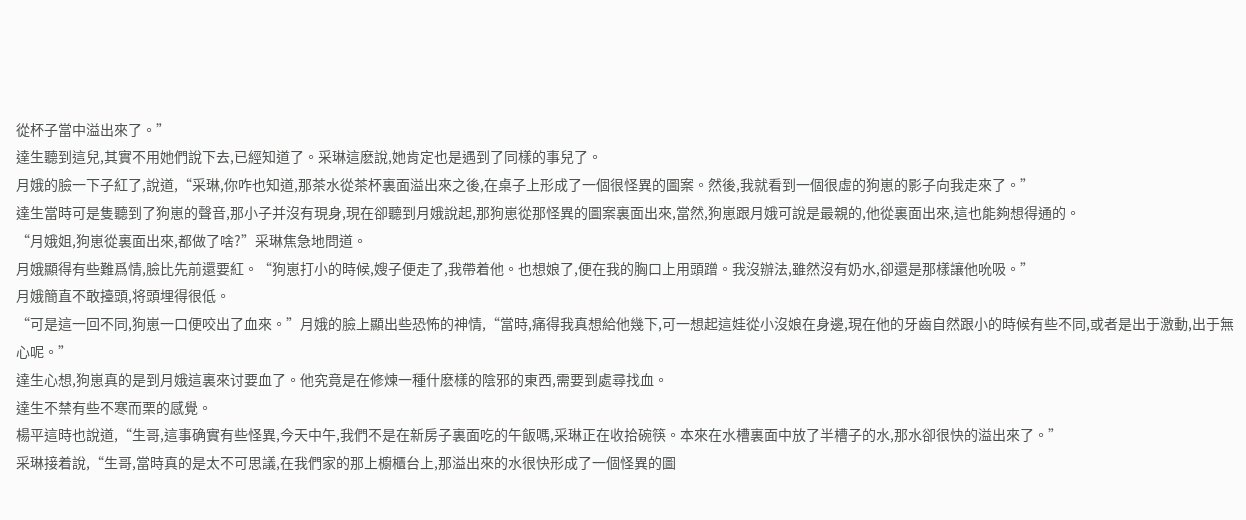從杯子當中溢出來了。”
達生聽到這兒,其實不用她們說下去,已經知道了。采琳這麽說,她肯定也是遇到了同樣的事兒了。
月娥的臉一下子紅了,說道,“采琳,你咋也知道,那茶水從茶杯裏面溢出來之後,在桌子上形成了一個很怪異的圖案。然後,我就看到一個很虛的狗崽的影子向我走來了。”
達生當時可是隻聽到了狗崽的聲音,那小子并沒有現身,現在卻聽到月娥說起,那狗崽從那怪異的圖案裏面出來,當然,狗崽跟月娥可說是最親的,他從裏面出來,這也能夠想得通的。
“月娥姐,狗崽從裏面出來,都做了啥?”采琳焦急地問道。
月娥顯得有些難爲情,臉比先前還要紅。“狗崽打小的時候,嫂子便走了,我帶着他。也想娘了,便在我的胸口上用頭蹭。我沒辦法,雖然沒有奶水,卻還是那樣讓他吮吸。”
月娥簡直不敢擡頭,将頭埋得很低。
“可是這一回不同,狗崽一口便咬出了血來。”月娥的臉上顯出些恐怖的神情,“當時,痛得我真想給他幾下,可一想起這娃從小沒娘在身邊,現在他的牙齒自然跟小的時候有些不同,或者是出于激動,出于無心呢。”
達生心想,狗崽真的是到月娥這裏來讨要血了。他究竟是在修煉一種什麽樣的陰邪的東西,需要到處尋找血。
達生不禁有些不寒而栗的感覺。
楊平這時也說道,“生哥,這事确實有些怪異,今天中午,我們不是在新房子裏面吃的午飯嗎,采琳正在收拾碗筷。本來在水槽裏面中放了半槽子的水,那水卻很快的溢出來了。”
采琳接着說,“生哥,當時真的是太不可思議,在我們家的那上櫥櫃台上,那溢出來的水很快形成了一個怪異的圖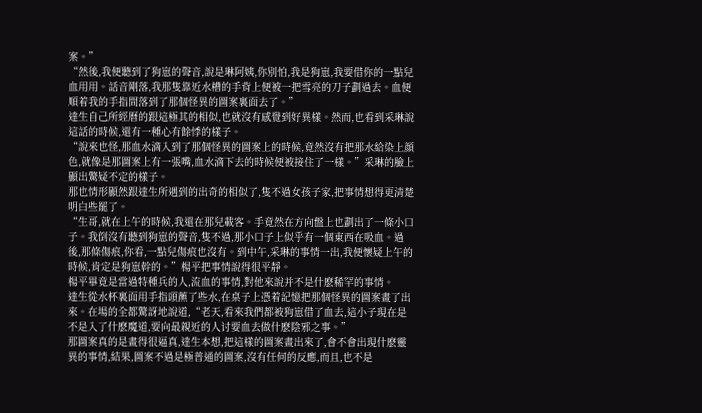案。”
“然後,我便聽到了狗崽的聲音,說是琳阿姨,你别怕,我是狗崽,我要借你的一點兒血用用。話音剛落,我那隻靠近水槽的手背上便被一把雪亮的刀子劃過去。血便順着我的手指間落到了那個怪異的圖案裏面去了。”
達生自己所經曆的跟這極其的相似,也就沒有感覺到好異樣。然而,也看到采琳說這話的時候,還有一種心有餘悸的樣子。
“說來也怪,那血水滴入到了那個怪異的圖案上的時候,竟然沒有把那水給染上顔色,就像是那圖案上有一張嘴,血水滴下去的時候便被接住了一樣。”采琳的臉上顯出驚疑不定的樣子。
那也情形顯然跟達生所遇到的出奇的相似了,隻不過女孩子家,把事情想得更清楚明白些罷了。
“生哥,就在上午的時候,我還在那兒載客。手竟然在方向盤上也劃出了一條小口子。我倒沒有聽到狗崽的聲音,隻不過,那小口子上似乎有一個東西在吸血。過後,那條傷痕,你看,一點兒傷痕也沒有。到中午,采琳的事情一出,我便懷疑上午的時候,肯定是狗崽幹的。”楊平把事情說得很平靜。
楊平畢竟是當過特種兵的人,流血的事情,對他來說并不是什麽稀罕的事情。
達生從水杯裏面用手指頭蘸了些水,在桌子上憑着記憶把那個怪異的圖案畫了出來。在場的全都驚訝地說道,“老天,看來我們都被狗崽借了血去,這小子現在是不是入了什麽魔道,要向最親近的人讨要血去做什麽陰邪之事。”
那圖案真的是畫得很逼真,達生本想,把這樣的圖案畫出來了,會不會出現什麽靈異的事情,結果,圖案不過是極普通的圖案,沒有任何的反應,而且,也不是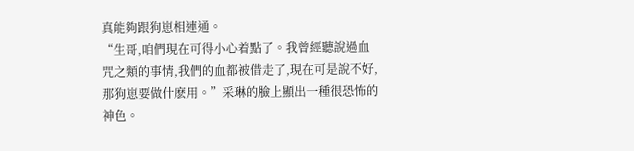真能夠跟狗崽相連通。
“生哥,咱們現在可得小心着點了。我曾經聽說過血咒之類的事情,我們的血都被借走了,現在可是說不好,那狗崽要做什麽用。”采琳的臉上顯出一種很恐怖的神色。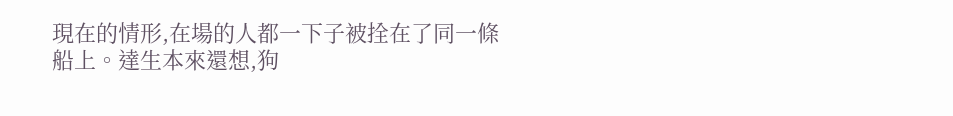現在的情形,在場的人都一下子被拴在了同一條船上。達生本來還想,狗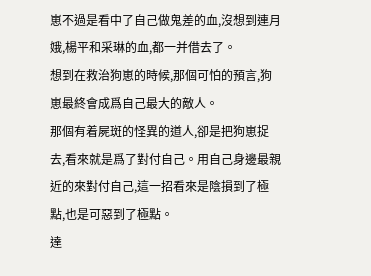崽不過是看中了自己做鬼差的血,沒想到連月娥,楊平和采琳的血,都一并借去了。
想到在救治狗崽的時候,那個可怕的預言,狗崽最終會成爲自己最大的敵人。
那個有着屍斑的怪異的道人,卻是把狗崽捉去,看來就是爲了對付自己。用自己身邊最親近的來對付自己,這一招看來是陰損到了極點,也是可惡到了極點。
達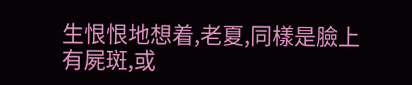生恨恨地想着,老夏,同樣是臉上有屍斑,或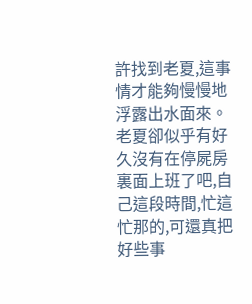許找到老夏,這事情才能夠慢慢地浮露出水面來。
老夏卻似乎有好久沒有在停屍房裏面上班了吧,自己這段時間,忙這忙那的,可還真把好些事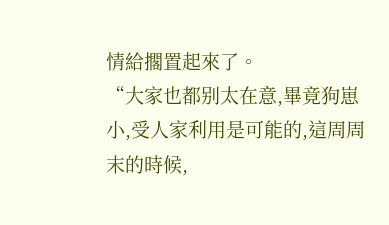情給擱置起來了。
“大家也都别太在意,畢竟狗崽小,受人家利用是可能的,這周周末的時候,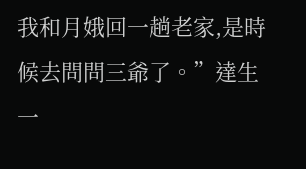我和月娥回一趟老家,是時候去問問三爺了。”達生一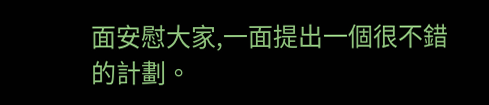面安慰大家,一面提出一個很不錯的計劃。